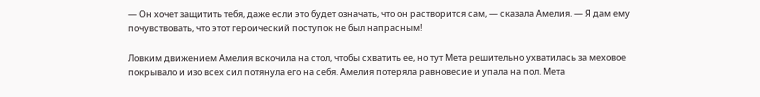— Он хочет защитить тебя, даже если это будет означать, что он растворится сам, — сказала Амелия. — Я дам ему почувствовать, что этот героический поступок не был напрасным!

Ловким движением Амелия вскочила на стол, чтобы схватить ее, но тут Мета решительно ухватилась за меховое покрывало и изо всех сил потянула его на себя. Амелия потеряла равновесие и упала на пол. Мета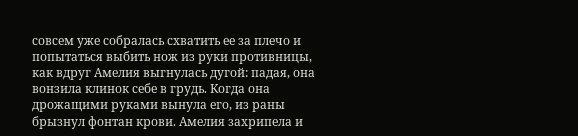совсем уже собралась схватить ее за плечо и попытаться выбить нож из руки противницы, как вдруг Амелия выгнулась дугой: падая, она вонзила клинок себе в грудь. Когда она дрожащими руками вынула его, из раны брызнул фонтан крови. Амелия захрипела и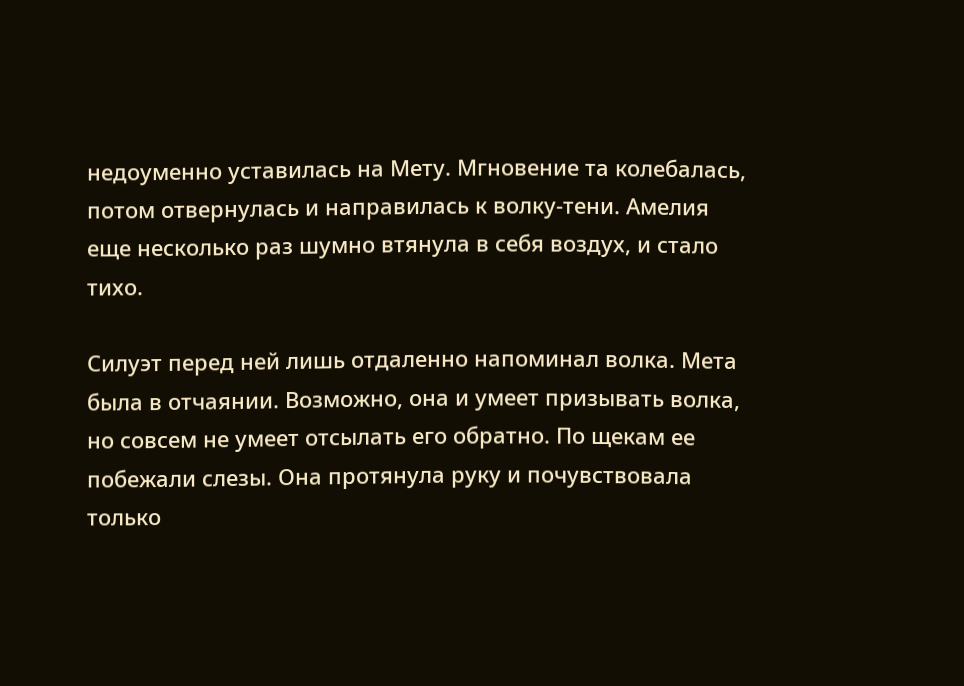недоуменно уставилась на Мету. Мгновение та колебалась, потом отвернулась и направилась к волку-тени. Амелия еще несколько раз шумно втянула в себя воздух, и стало тихо.

Силуэт перед ней лишь отдаленно напоминал волка. Мета была в отчаянии. Возможно, она и умеет призывать волка, но совсем не умеет отсылать его обратно. По щекам ее побежали слезы. Она протянула руку и почувствовала только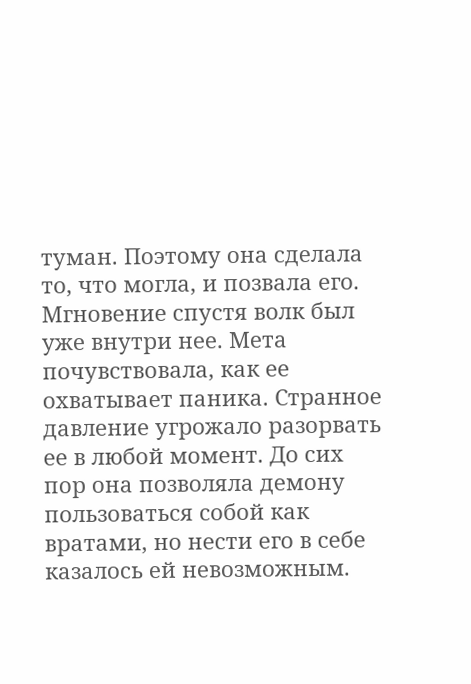туман. Поэтому она сделала то, что могла, и позвала его. Мгновение спустя волк был уже внутри нее. Мета почувствовала, как ее охватывает паника. Странное давление угрожало разорвать ее в любой момент. До сих пор она позволяла демону пользоваться собой как вратами, но нести его в себе казалось ей невозможным.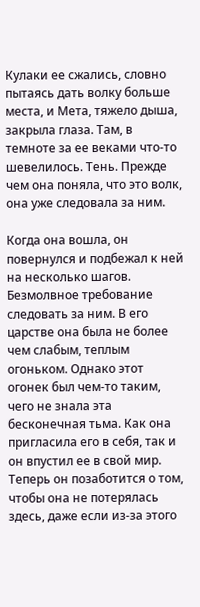Кулаки ее сжались, словно пытаясь дать волку больше места, и Мета, тяжело дыша, закрыла глаза. Там, в темноте за ее веками что-то шевелилось. Тень. Прежде чем она поняла, что это волк, она уже следовала за ним.

Когда она вошла, он повернулся и подбежал к ней на несколько шагов. Безмолвное требование следовать за ним. В его царстве она была не более чем слабым, теплым огоньком. Однако этот огонек был чем-то таким, чего не знала эта бесконечная тьма. Как она пригласила его в себя, так и он впустил ее в свой мир. Теперь он позаботится о том, чтобы она не потерялась здесь, даже если из-за этого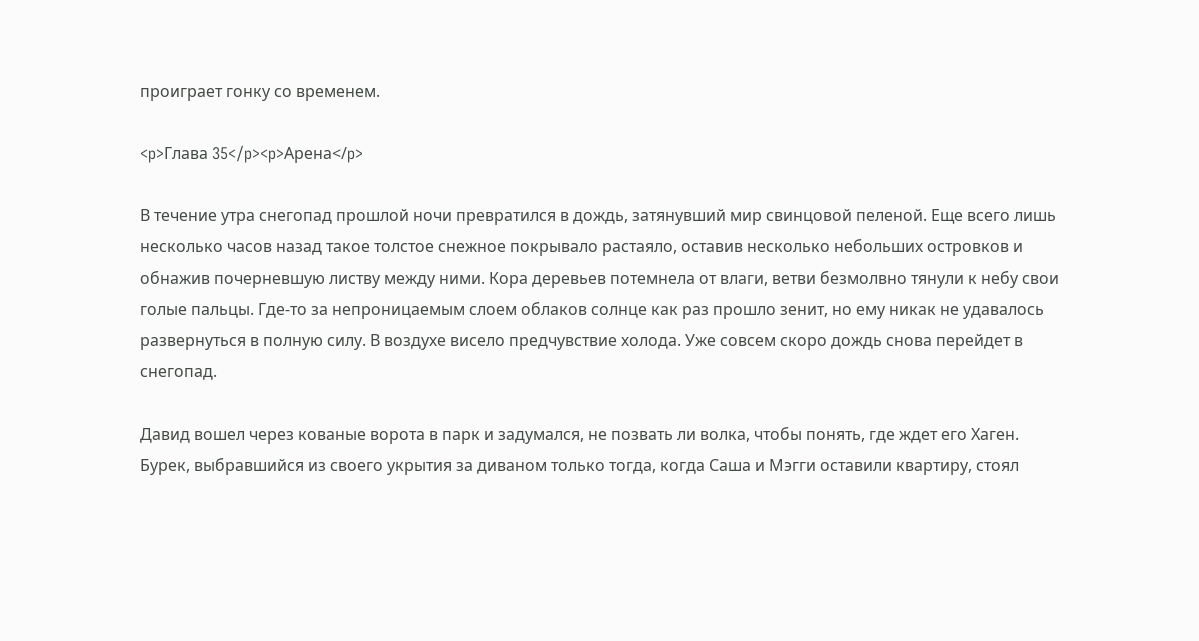проиграет гонку со временем.

<p>Глава 35</p><p>Арена</p>

В течение утра снегопад прошлой ночи превратился в дождь, затянувший мир свинцовой пеленой. Еще всего лишь несколько часов назад такое толстое снежное покрывало растаяло, оставив несколько небольших островков и обнажив почерневшую листву между ними. Кора деревьев потемнела от влаги, ветви безмолвно тянули к небу свои голые пальцы. Где-то за непроницаемым слоем облаков солнце как раз прошло зенит, но ему никак не удавалось развернуться в полную силу. В воздухе висело предчувствие холода. Уже совсем скоро дождь снова перейдет в снегопад.

Давид вошел через кованые ворота в парк и задумался, не позвать ли волка, чтобы понять, где ждет его Хаген. Бурек, выбравшийся из своего укрытия за диваном только тогда, когда Саша и Мэгги оставили квартиру, стоял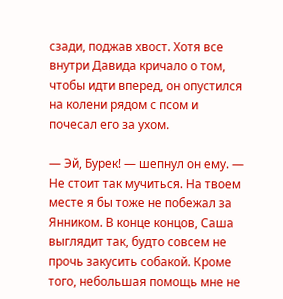сзади, поджав хвост. Хотя все внутри Давида кричало о том, чтобы идти вперед, он опустился на колени рядом с псом и почесал его за ухом.

— Эй, Бурек! — шепнул он ему. — Не стоит так мучиться. На твоем месте я бы тоже не побежал за Янником. В конце концов, Саша выглядит так, будто совсем не прочь закусить собакой. Кроме того, небольшая помощь мне не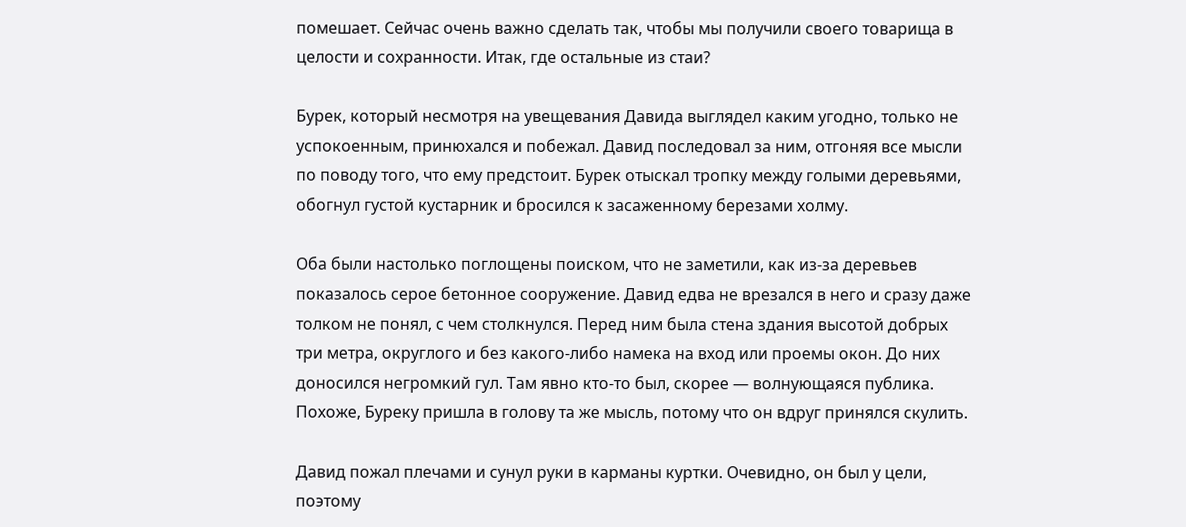помешает. Сейчас очень важно сделать так, чтобы мы получили своего товарища в целости и сохранности. Итак, где остальные из стаи?

Бурек, который несмотря на увещевания Давида выглядел каким угодно, только не успокоенным, принюхался и побежал. Давид последовал за ним, отгоняя все мысли по поводу того, что ему предстоит. Бурек отыскал тропку между голыми деревьями, обогнул густой кустарник и бросился к засаженному березами холму.

Оба были настолько поглощены поиском, что не заметили, как из-за деревьев показалось серое бетонное сооружение. Давид едва не врезался в него и сразу даже толком не понял, с чем столкнулся. Перед ним была стена здания высотой добрых три метра, округлого и без какого-либо намека на вход или проемы окон. До них доносился негромкий гул. Там явно кто-то был, скорее — волнующаяся публика. Похоже, Буреку пришла в голову та же мысль, потому что он вдруг принялся скулить.

Давид пожал плечами и сунул руки в карманы куртки. Очевидно, он был у цели, поэтому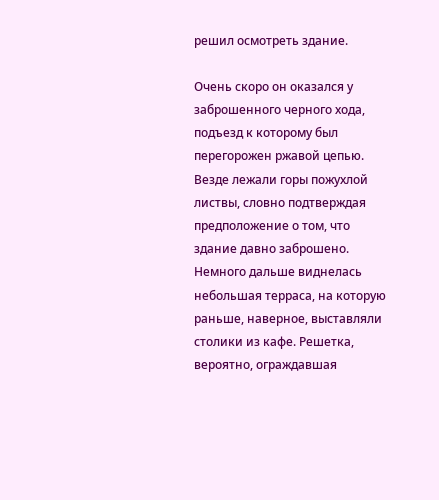решил осмотреть здание.

Очень скоро он оказался у заброшенного черного хода, подъезд к которому был перегорожен ржавой цепью. Везде лежали горы пожухлой листвы, словно подтверждая предположение о том, что здание давно заброшено. Немного дальше виднелась небольшая терраса, на которую раньше, наверное, выставляли столики из кафе. Решетка, вероятно, ограждавшая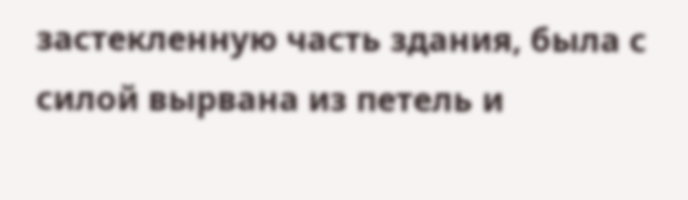застекленную часть здания, была с силой вырвана из петель и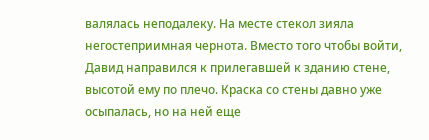валялась неподалеку. На месте стекол зияла негостеприимная чернота. Вместо того чтобы войти, Давид направился к прилегавшей к зданию стене, высотой ему по плечо. Краска со стены давно уже осыпалась, но на ней еще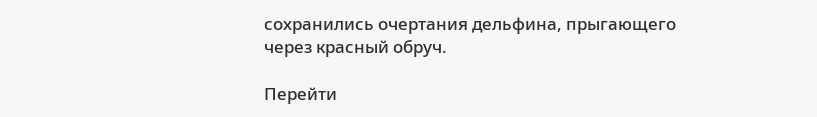сохранились очертания дельфина, прыгающего через красный обруч.

Перейти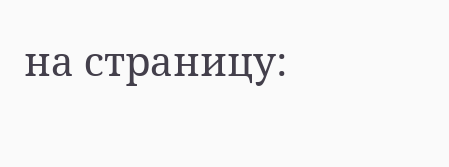на страницу: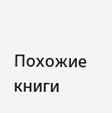Похожие книги